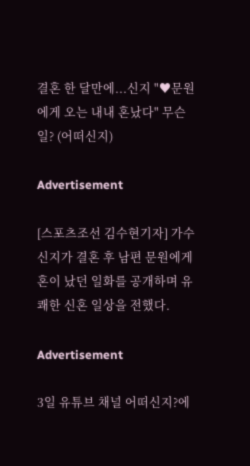결혼 한 달만에...신지 "♥문원에게 오는 내내 혼났다" 무슨 일? (어떠신지)

Advertisement

[스포츠조선 김수현기자] 가수 신지가 결혼 후 남편 문원에게 혼이 났던 일화를 공개하며 유쾌한 신혼 일상을 전했다.

Advertisement

3일 유튜브 채널 어떠신지?에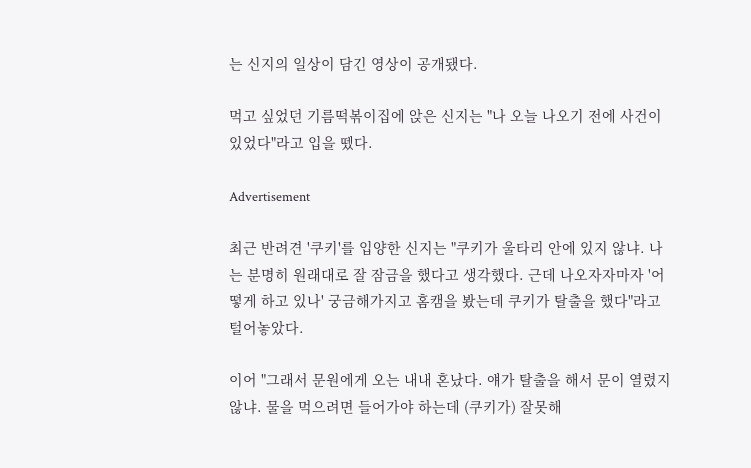는 신지의 일상이 담긴 영상이 공개됐다.

먹고 싶었던 기름떡볶이집에 앉은 신지는 "나 오늘 나오기 전에 사건이 있었다"라고 입을 뗐다.

Advertisement

최근 반려견 '쿠키'를 입양한 신지는 "쿠키가 울타리 안에 있지 않냐. 나는 분명히 원래대로 잘 잠금을 했다고 생각했다. 근데 나오자자마자 '어떻게 하고 있나' 궁금해가지고 홈캠을 봤는데 쿠키가 탈출을 했다"라고 털어놓았다.

이어 "그래서 문원에게 오는 내내 혼났다. 얘가 탈출을 해서 문이 열렸지 않냐. 물을 먹으려면 들어가야 하는데 (쿠키가) 잘못해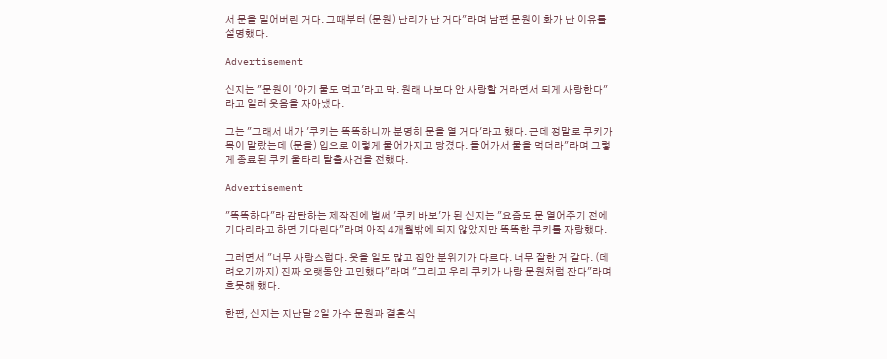서 문을 밀어버린 거다. 그때부터 (문원) 난리가 난 거다"라며 남편 문원이 화가 난 이유를 설명했다.

Advertisement

신지는 "문원이 '아기 물도 먹고'라고 막. 원래 나보다 안 사랑할 거라면서 되게 사랑한다"라고 일러 웃음을 자아냈다.

그는 "그래서 내가 '쿠키는 똑똑하니까 분명히 문을 열 거다'라고 했다. 근데 정말로 쿠키가 목이 말랐는데 (문을) 입으로 이렇게 물어가지고 당겼다. 들어가서 물을 먹더라"라며 그렇게 종료된 쿠키 울타리 탈출사건을 전했다.

Advertisement

"똑똑하다"라 감탄하는 제작진에 벌써 '쿠키 바보'가 된 신지는 "요즘도 문 열어주기 전에 기다리라고 하면 기다린다"라며 아직 4개월밖에 되지 않았지만 똑똑한 쿠키를 자랑했다.

그러면서 "너무 사랑스럽다. 웃을 일도 많고 집안 분위기가 다르다. 너무 잘한 거 같다. (데려오기까지) 진짜 오랫동안 고민했다"라며 "그리고 우리 쿠키가 나랑 문원처럼 잔다"라며 흐뭇해 했다.

한편, 신지는 지난달 2일 가수 문원과 결혼식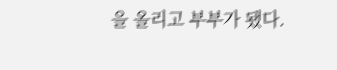을 올리고 부부가 됐다.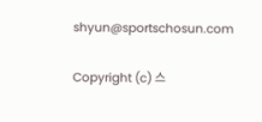shyun@sportschosun.com

Copyright (c) 스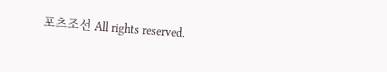포츠조선 All rights reserved.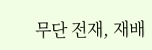무단 전재, 재배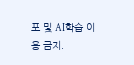포 및 AI학습 이용 금지.